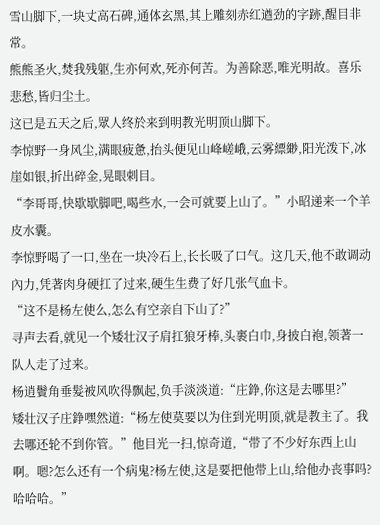雪山脚下,一块丈高石碑,通体玄黑,其上雕刻赤红遒劲的字跡,醒目非常。
熊熊圣火,焚我残躯,生亦何欢,死亦何苦。为善除恶,唯光明故。喜乐悲愁,皆归尘土。
这已是五天之后,眾人终於来到明教光明顶山脚下。
李惊野一身风尘,满眼疲惫,抬头便见山峰嵯峨,云雾縹緲,阳光泼下,冰崖如银,折出碎金,晃眼刺目。
“李哥哥,快歇歇脚吧,喝些水,一会可就要上山了。”小昭递来一个羊皮水囊。
李惊野喝了一口,坐在一块冷石上,长长吸了口气。这几天,他不敢调动內力,凭著肉身硬扛了过来,硬生生费了好几张气血卡。
“这不是杨左使么,怎么有空亲自下山了?”
寻声去看,就见一个矮壮汉子肩扛狼牙棒,头裹白巾,身披白袍,领著一队人走了过来。
杨逍鬢角垂髮被风吹得飘起,负手淡淡道:“庄錚,你这是去哪里?”
矮壮汉子庄錚嘿然道:“杨左使莫要以为住到光明顶,就是教主了。我去哪还轮不到你管。”他目光一扫,惊奇道,“带了不少好东西上山啊。嗯?怎么还有一个病鬼?杨左使,这是要把他带上山,给他办丧事吗?哈哈哈。”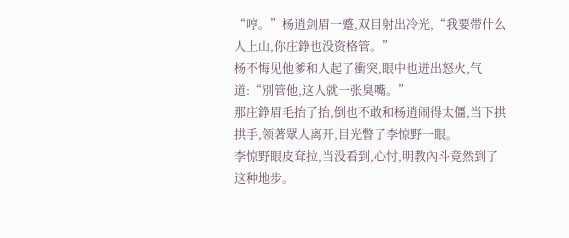“哼。”杨逍剑眉一蹙,双目射出冷光,“我要带什么人上山,你庄錚也没资格管。”
杨不悔见他爹和人起了衝突,眼中也迸出怒火,气道:“別管他,这人就一张臭嘴。”
那庄錚眉毛抬了抬,倒也不敢和杨逍闹得太僵,当下拱拱手,领著眾人离开,目光瞥了李惊野一眼。
李惊野眼皮耷拉,当没看到,心忖,明教內斗竟然到了这种地步。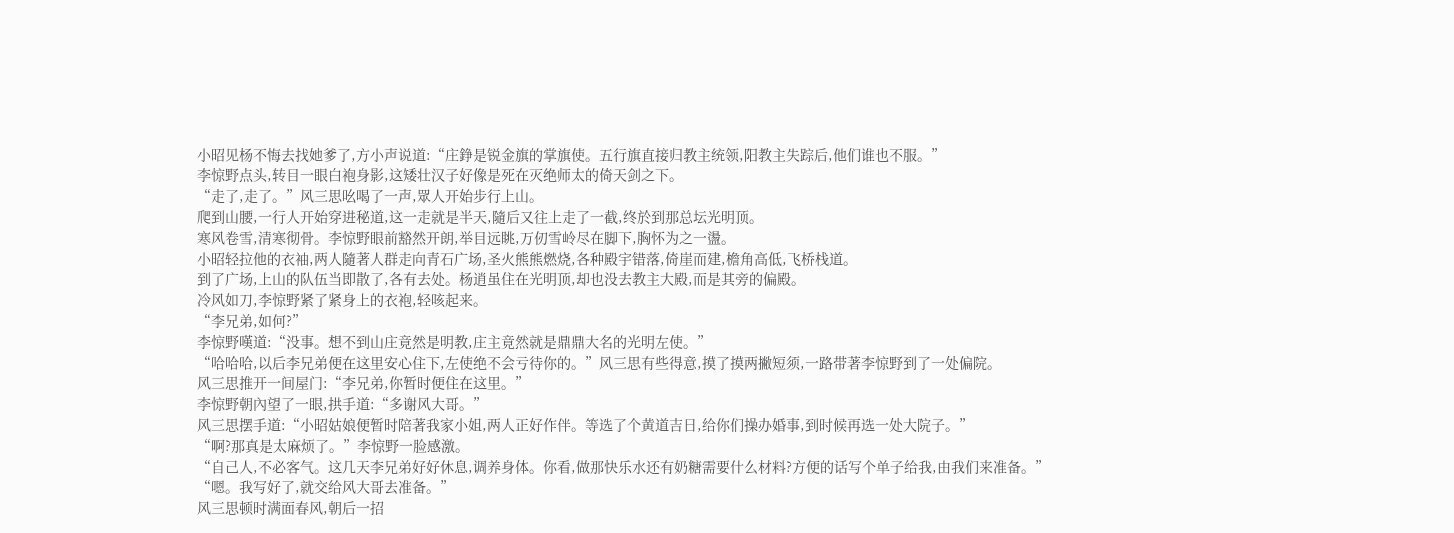小昭见杨不悔去找她爹了,方小声说道:“庄錚是锐金旗的掌旗使。五行旗直接归教主统领,阳教主失踪后,他们谁也不服。”
李惊野点头,转目一眼白袍身影,这矮壮汉子好像是死在灭绝师太的倚天剑之下。
“走了,走了。”风三思吆喝了一声,眾人开始步行上山。
爬到山腰,一行人开始穿进秘道,这一走就是半天,隨后又往上走了一截,终於到那总坛光明顶。
寒风卷雪,清寒彻骨。李惊野眼前豁然开朗,举目远眺,万仞雪岭尽在脚下,胸怀为之一盪。
小昭轻拉他的衣袖,两人隨著人群走向青石广场,圣火熊熊燃烧,各种殿宇错落,倚崖而建,檐角高低,飞桥栈道。
到了广场,上山的队伍当即散了,各有去处。杨逍虽住在光明顶,却也没去教主大殿,而是其旁的偏殿。
冷风如刀,李惊野紧了紧身上的衣袍,轻咳起来。
“李兄弟,如何?”
李惊野嘆道:“没事。想不到山庄竟然是明教,庄主竟然就是鼎鼎大名的光明左使。”
“哈哈哈,以后李兄弟便在这里安心住下,左使绝不会亏待你的。”风三思有些得意,摸了摸两撇短须,一路带著李惊野到了一处偏院。
风三思推开一间屋门:“李兄弟,你暂时便住在这里。”
李惊野朝內望了一眼,拱手道:“多谢风大哥。”
风三思摆手道:“小昭姑娘便暂时陪著我家小姐,两人正好作伴。等选了个黄道吉日,给你们操办婚事,到时候再选一处大院子。”
“啊?那真是太麻烦了。”李惊野一脸感激。
“自己人,不必客气。这几天李兄弟好好休息,调养身体。你看,做那快乐水还有奶糖需要什么材料?方便的话写个单子给我,由我们来准备。”
“嗯。我写好了,就交给风大哥去准备。”
风三思顿时满面春风,朝后一招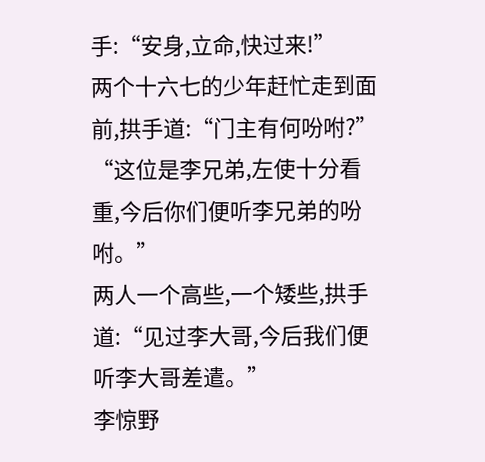手:“安身,立命,快过来!”
两个十六七的少年赶忙走到面前,拱手道:“门主有何吩咐?”
“这位是李兄弟,左使十分看重,今后你们便听李兄弟的吩咐。”
两人一个高些,一个矮些,拱手道:“见过李大哥,今后我们便听李大哥差遣。”
李惊野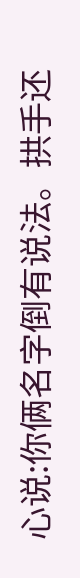心说:你俩名字倒有说法。拱手还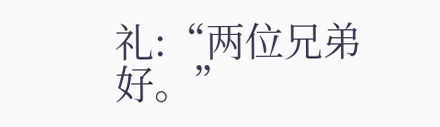礼:“两位兄弟好。”